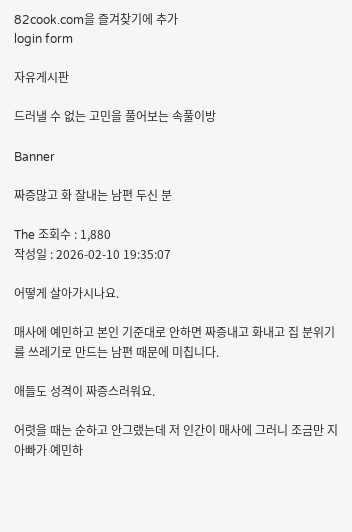82cook.com을 즐겨찾기에 추가
login form

자유게시판

드러낼 수 없는 고민을 풀어보는 속풀이방

Banner

짜증많고 화 잘내는 남편 두신 분

The 조회수 : 1,880
작성일 : 2026-02-10 19:35:07

어떻게 살아가시나요.

매사에 예민하고 본인 기준대로 안하면 짜증내고 화내고 집 분위기를 쓰레기로 만드는 남편 때문에 미칩니다.

애들도 성격이 짜증스러워요.

어렷을 때는 순하고 안그랬는데 저 인간이 매사에 그러니 조금만 지 아빠가 예민하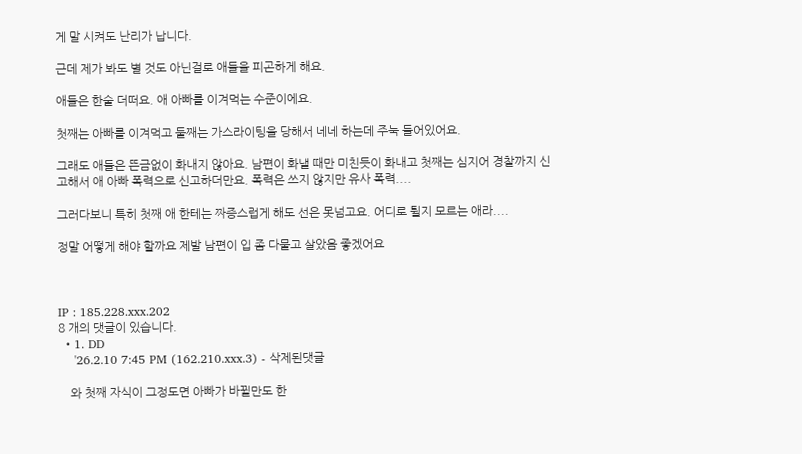게 말 시켜도 난리가 납니다.

근데 제가 봐도 별 것도 아닌걸로 애들을 피곤하게 해요.

애들은 한술 더떠요. 애 아빠를 이겨먹는 수준이에요.

첫째는 아빠를 이겨먹고 둘째는 가스라이팅을 당해서 네네 하는데 주눅 들어있어요.

그래도 애들은 뜬금없이 화내지 않아요. 남편이 화낼 때만 미친듯이 화내고 첫째는 심지어 경찰까지 신고해서 애 아빠 폭력으로 신고하더만요. 폭력은 쓰지 않지만 유사 폭력....

그러다보니 특히 첫째 애 한테는 짜증스럽게 해도 선은 못넘고요. 어디로 튈지 모르는 애라....

정말 어떻게 해야 할까요 제발 남편이 입 좀 다물고 살았음 좋겠어요



IP : 185.228.xxx.202
8 개의 댓글이 있습니다.
  • 1. DD
    '26.2.10 7:45 PM (162.210.xxx.3) - 삭제된댓글

    와 첫째 자식이 그정도면 아빠가 바뀔만도 한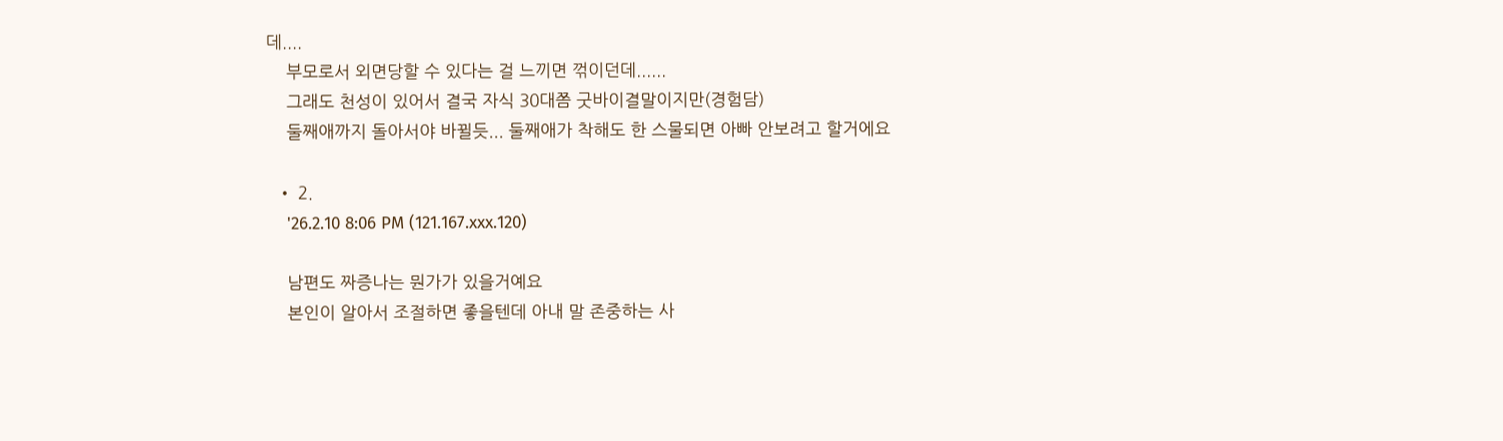데....
    부모로서 외면당할 수 있다는 걸 느끼면 꺾이던데......
    그래도 천성이 있어서 결국 자식 30대쯤 굿바이결말이지만(경험담)
    둘째애까지 돌아서야 바뀔듯... 둘째애가 착해도 한 스물되면 아빠 안보려고 할거에요

  • 2.
    '26.2.10 8:06 PM (121.167.xxx.120)

    남편도 짜증나는 뭔가가 있을거예요
    본인이 알아서 조절하면 좋을텐데 아내 말 존중하는 사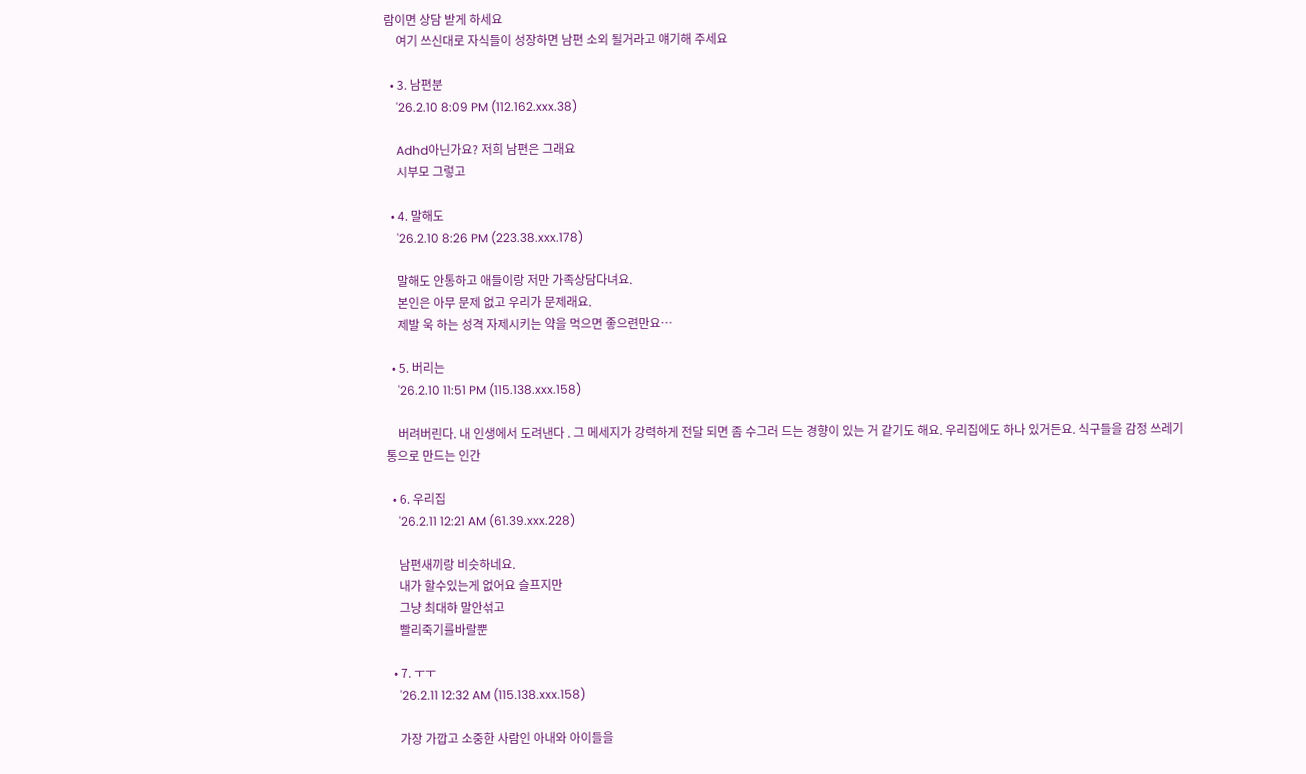람이면 상담 받게 하세요
    여기 쓰신대로 자식들이 성장하면 남편 소외 될거라고 얘기해 주세요

  • 3. 남편분
    '26.2.10 8:09 PM (112.162.xxx.38)

    Adhd아닌가요? 저희 남편은 그래요
    시부모 그렇고

  • 4. 말해도
    '26.2.10 8:26 PM (223.38.xxx.178)

    말해도 안통하고 애들이랑 저만 가족상담다녀요.
    본인은 아무 문제 없고 우리가 문제래요.
    제발 욱 하는 성격 자제시키는 약을 먹으면 좋으련만요…

  • 5. 버리는
    '26.2.10 11:51 PM (115.138.xxx.158)

    버려버린다. 내 인생에서 도려낸다 . 그 메세지가 강력하게 전달 되면 좀 수그러 드는 경향이 있는 거 같기도 해요. 우리집에도 하나 있거든요. 식구들을 감정 쓰레기통으로 만드는 인간

  • 6. 우리집
    '26.2.11 12:21 AM (61.39.xxx.228)

    남편새끼랑 비슷하네요.
    내가 할수있는게 없어요 슬프지만
    그냥 최대햐 말안섞고
    빨리죽기를바랄뿐

  • 7. ㅜㅜ
    '26.2.11 12:32 AM (115.138.xxx.158)

    가장 가깝고 소중한 사람인 아내와 아이들을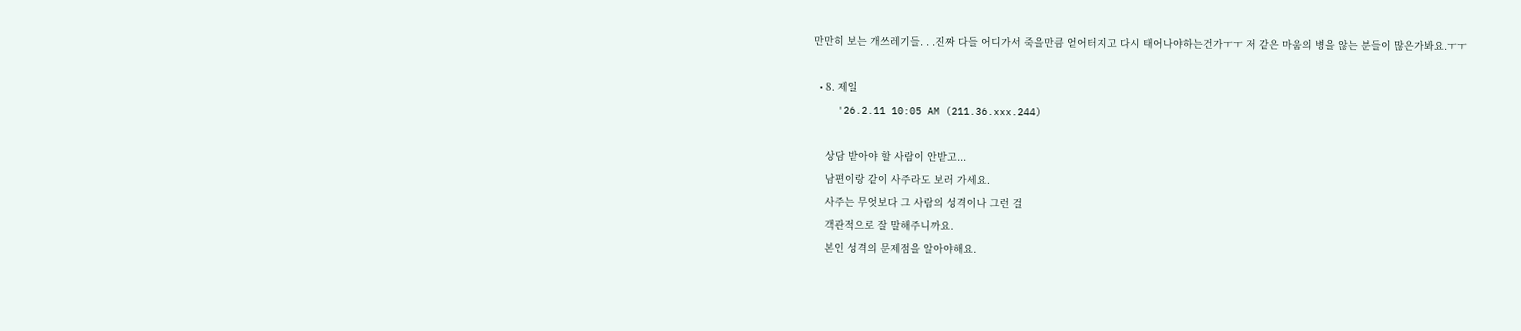만만히 보는 개쓰레기들. . .진짜 다들 어디가서 죽을만큼 얻어터지고 다시 태어나야하는건가ㅜㅜ 저 같은 마움의 병을 않는 분들이 많은가봐요.ㅜㅜ

  • 8. 제일
    '26.2.11 10:05 AM (211.36.xxx.244)

    상담 받아야 할 사람이 안받고...
    남편이랑 같이 사주라도 보러 가세요.
    사주는 무엇보다 그 사람의 성격이나 그런 걸
    객관적으로 잘 말해주니까요.
    본인 성격의 문제점을 알아야해요.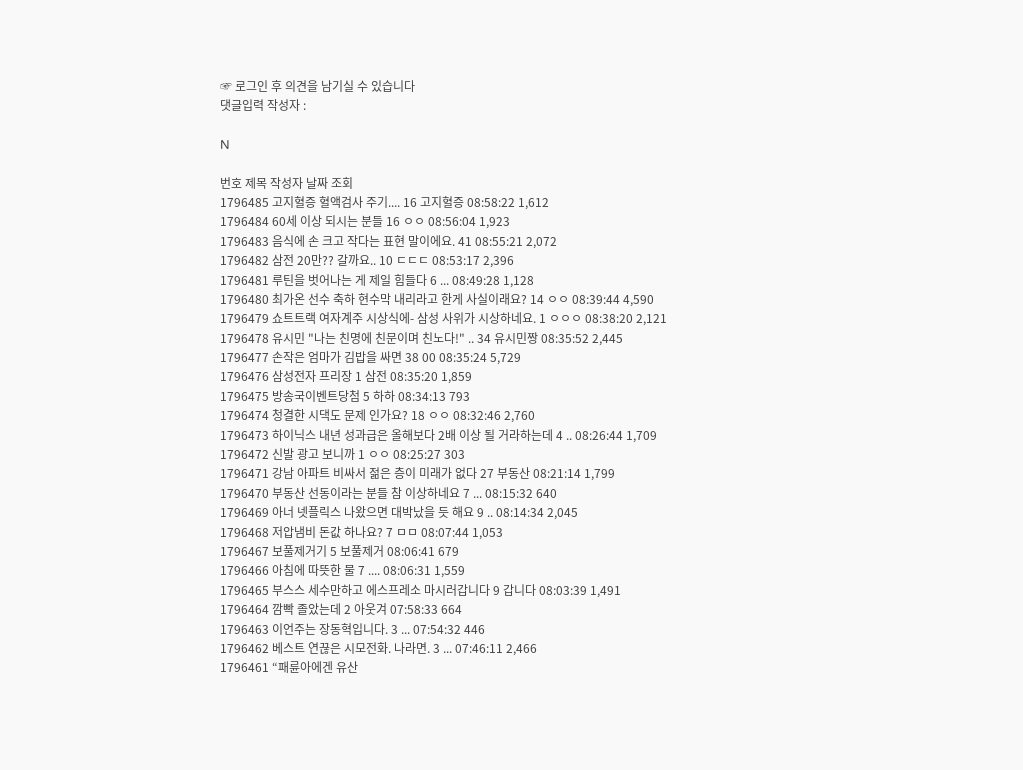☞ 로그인 후 의견을 남기실 수 있습니다
댓글입력 작성자 :

N

번호 제목 작성자 날짜 조회
1796485 고지혈증 혈액검사 주기.... 16 고지혈증 08:58:22 1,612
1796484 60세 이상 되시는 분들 16 ㅇㅇ 08:56:04 1,923
1796483 음식에 손 크고 작다는 표현 말이에요. 41 08:55:21 2,072
1796482 삼전 20만?? 갈까요.. 10 ㄷㄷㄷ 08:53:17 2,396
1796481 루틴을 벗어나는 게 제일 힘들다 6 ... 08:49:28 1,128
1796480 최가온 선수 축하 현수막 내리라고 한게 사실이래요? 14 ㅇㅇ 08:39:44 4,590
1796479 쇼트트랙 여자계주 시상식에- 삼성 사위가 시상하네요. 1 ㅇㅇㅇ 08:38:20 2,121
1796478 유시민 "나는 친명에 친문이며 친노다!" .. 34 유시민짱 08:35:52 2,445
1796477 손작은 엄마가 김밥을 싸면 38 00 08:35:24 5,729
1796476 삼성전자 프리장 1 삼전 08:35:20 1,859
1796475 방송국이벤트당첨 5 하하 08:34:13 793
1796474 청결한 시댁도 문제 인가요? 18 ㅇㅇ 08:32:46 2,760
1796473 하이닉스 내년 성과급은 올해보다 2배 이상 될 거라하는데 4 .. 08:26:44 1,709
1796472 신발 광고 보니까 1 ㅇㅇ 08:25:27 303
1796471 강남 아파트 비싸서 젊은 층이 미래가 없다 27 부동산 08:21:14 1,799
1796470 부동산 선동이라는 분들 참 이상하네요 7 ... 08:15:32 640
1796469 아너 넷플릭스 나왔으면 대박났을 듯 해요 9 .. 08:14:34 2,045
1796468 저압냄비 돈값 하나요? 7 ㅁㅁ 08:07:44 1,053
1796467 보풀제거기 5 보풀제거 08:06:41 679
1796466 아침에 따뜻한 물 7 .... 08:06:31 1,559
1796465 부스스 세수만하고 에스프레소 마시러갑니다 9 갑니다 08:03:39 1,491
1796464 깜빡 졸았는데 2 아웃겨 07:58:33 664
1796463 이언주는 장동혁입니다. 3 ... 07:54:32 446
1796462 베스트 연끊은 시모전화. 나라면. 3 ... 07:46:11 2,466
1796461 “패륜아에겐 유산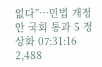없다”…민법 개정안 국회 통과 5 정상화 07:31:16 2,488